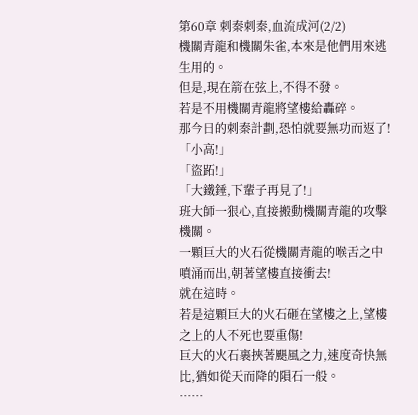第60章 刺秦刺秦,血流成河(2/2)
機關青龍和機關朱雀,本來是他們用來逃生用的。
但是,現在箭在弦上,不得不發。
若是不用機關青龍將望樓給轟碎。
那今日的刺秦計劃,恐怕就要無功而返了!
「小高!」
「盜跖!」
「大鐵錘,下輩子再見了!」
班大師一狠心,直接搬動機關青龍的攻擊機關。
一顆巨大的火石從機關青龍的喉舌之中噴涌而出,朝著望樓直接衝去!
就在這時。
若是這顆巨大的火石砸在望樓之上,望樓之上的人不死也要重傷!
巨大的火石裹挾著颶風之力,速度奇快無比,猶如從天而降的隕石一般。
……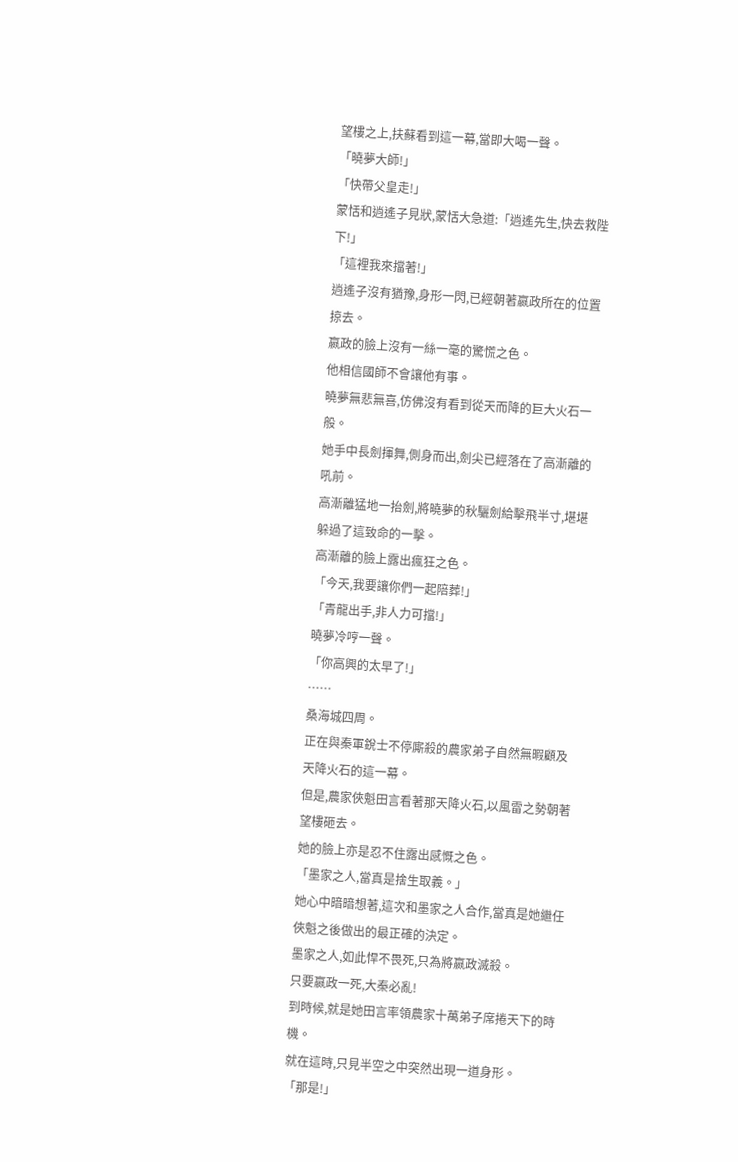望樓之上,扶蘇看到這一幕,當即大喝一聲。
「曉夢大師!」
「快帶父皇走!」
蒙恬和逍遙子見狀,蒙恬大急道:「逍遙先生,快去救陛下!」
「這裡我來擋著!」
逍遙子沒有猶豫,身形一閃,已經朝著嬴政所在的位置掠去。
嬴政的臉上沒有一絲一毫的驚慌之色。
他相信國師不會讓他有事。
曉夢無悲無喜,仿佛沒有看到從天而降的巨大火石一般。
她手中長劍揮舞,側身而出,劍尖已經落在了高漸離的吼前。
高漸離猛地一抬劍,將曉夢的秋驪劍給擊飛半寸,堪堪躲過了這致命的一擊。
高漸離的臉上露出瘋狂之色。
「今天,我要讓你們一起陪葬!」
「青龍出手,非人力可擋!」
曉夢冷哼一聲。
「你高興的太早了!」
……
桑海城四周。
正在與秦軍銳士不停廝殺的農家弟子自然無暇顧及天降火石的這一幕。
但是,農家俠魁田言看著那天降火石,以風雷之勢朝著望樓砸去。
她的臉上亦是忍不住露出感慨之色。
「墨家之人,當真是捨生取義。」
她心中暗暗想著,這次和墨家之人合作,當真是她繼任俠魁之後做出的最正確的決定。
墨家之人,如此悍不畏死,只為將嬴政滅殺。
只要嬴政一死,大秦必亂!
到時候,就是她田言率領農家十萬弟子席捲天下的時機。
就在這時,只見半空之中突然出現一道身形。
「那是!」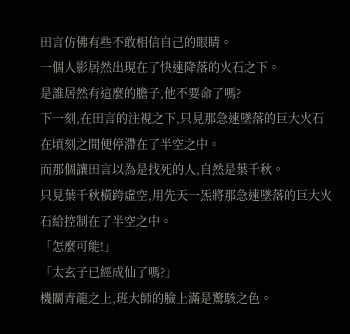田言仿佛有些不敢相信自己的眼睛。
一個人影居然出現在了快速降落的火石之下。
是誰居然有這麼的膽子,他不要命了嗎?
下一刻,在田言的注視之下,只見那急速墜落的巨大火石在頃刻之間便停滯在了半空之中。
而那個讓田言以為是找死的人,自然是葉千秋。
只見葉千秋橫跨虛空,用先天一炁將那急速墜落的巨大火石給控制在了半空之中。
「怎麼可能!」
「太玄子已經成仙了嗎?」
機關青龍之上,班大師的臉上滿是驚駭之色。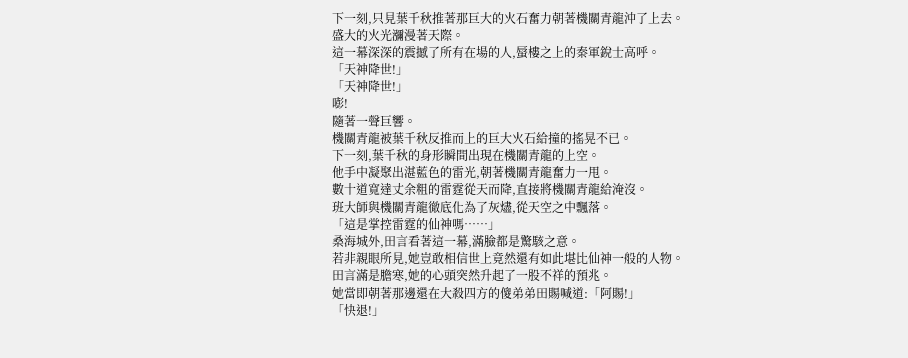下一刻,只見葉千秋推著那巨大的火石奮力朝著機關青龍沖了上去。
盛大的火光瀰漫著天際。
這一幕深深的震撼了所有在場的人,蜃樓之上的秦軍銳士高呼。
「天神降世!」
「天神降世!」
嘭!
隨著一聲巨響。
機關青龍被葉千秋反推而上的巨大火石給撞的搖晃不已。
下一刻,葉千秋的身形瞬間出現在機關青龍的上空。
他手中凝聚出湛藍色的雷光,朝著機關青龍奮力一甩。
數十道寬達丈余粗的雷霆從天而降,直接將機關青龍給淹沒。
班大師與機關青龍徹底化為了灰燼,從天空之中飄落。
「這是掌控雷霆的仙神嗎……」
桑海城外,田言看著這一幕,滿臉都是驚駭之意。
若非親眼所見,她豈敢相信世上竟然還有如此堪比仙神一般的人物。
田言滿是膽寒,她的心頭突然升起了一股不祥的預兆。
她當即朝著那邊還在大殺四方的傻弟弟田賜喊道:「阿賜!」
「快退!」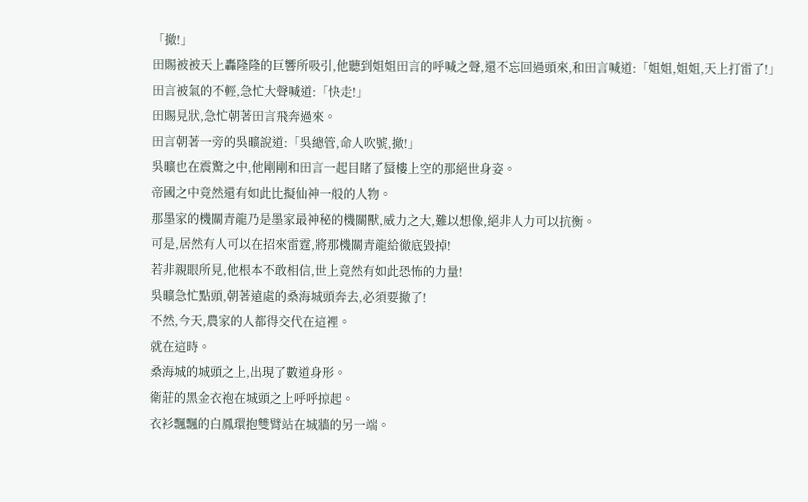「撤!」
田賜被被天上轟隆隆的巨響所吸引,他聽到姐姐田言的呼喊之聲,還不忘回過頭來,和田言喊道:「姐姐,姐姐,天上打雷了!」
田言被氣的不輕,急忙大聲喊道:「快走!」
田賜見狀,急忙朝著田言飛奔過來。
田言朝著一旁的吳曠說道:「吳總管,命人吹號,撤!」
吳曠也在震驚之中,他剛剛和田言一起目睹了蜃樓上空的那絕世身姿。
帝國之中竟然還有如此比擬仙神一般的人物。
那墨家的機關青龍乃是墨家最神秘的機關獸,威力之大,難以想像,絕非人力可以抗衡。
可是,居然有人可以在招來雷霆,將那機關青龍給徹底毀掉!
若非親眼所見,他根本不敢相信,世上竟然有如此恐怖的力量!
吳曠急忙點頭,朝著遠處的桑海城頭奔去,必須要撤了!
不然,今天,農家的人都得交代在這裡。
就在這時。
桑海城的城頭之上,出現了數道身形。
衛莊的黑金衣袍在城頭之上呼呼掠起。
衣衫飄飄的白鳳環抱雙臂站在城牆的另一端。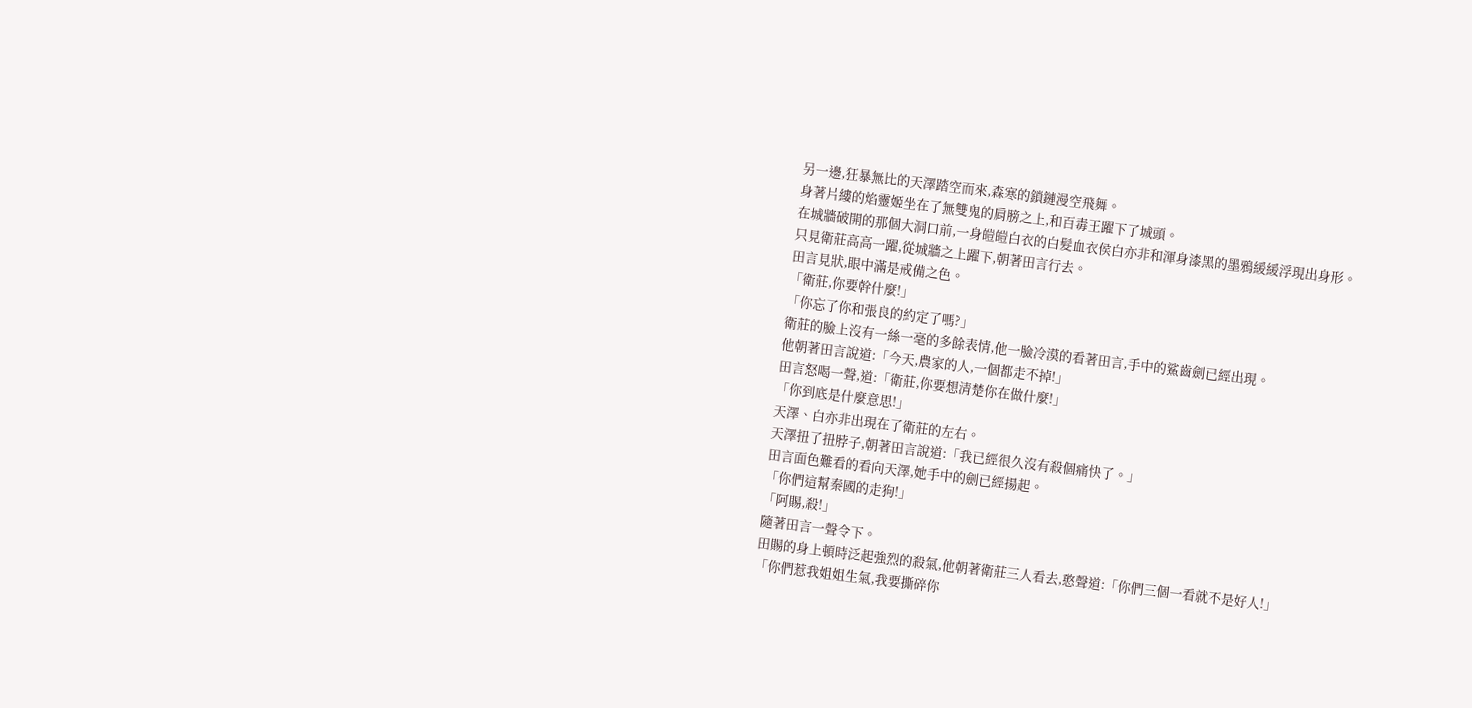另一邊,狂暴無比的天澤踏空而來,森寒的鎖鏈漫空飛舞。
身著片縷的焰靈姬坐在了無雙鬼的肩膀之上,和百毒王躍下了城頭。
在城牆破開的那個大洞口前,一身皚皚白衣的白髮血衣侯白亦非和渾身漆黑的墨鴉緩緩浮現出身形。
只見衛莊高高一躍,從城牆之上躍下,朝著田言行去。
田言見狀,眼中滿是戒備之色。
「衛莊,你要幹什麼!」
「你忘了你和張良的約定了嗎?」
衛莊的臉上沒有一絲一毫的多餘表情,他一臉冷漠的看著田言,手中的鯊齒劍已經出現。
他朝著田言說道:「今天,農家的人,一個都走不掉!」
田言怒喝一聲,道:「衛莊,你要想清楚你在做什麼!」
「你到底是什麼意思!」
天澤、白亦非出現在了衛莊的左右。
天澤扭了扭脖子,朝著田言說道:「我已經很久沒有殺個痛快了。」
田言面色難看的看向天澤,她手中的劍已經揚起。
「你們這幫秦國的走狗!」
「阿賜,殺!」
隨著田言一聲令下。
田賜的身上頓時泛起強烈的殺氣,他朝著衛莊三人看去,憨聲道:「你們三個一看就不是好人!」
「你們惹我姐姐生氣,我要撕碎你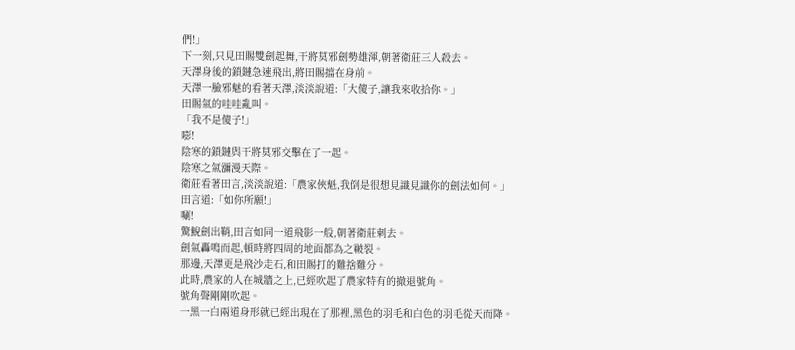們!」
下一刻,只見田賜雙劍起舞,干將莫邪劍勢雄渾,朝著衛莊三人殺去。
天澤身後的鎖鏈急速飛出,將田賜擋在身前。
天澤一臉邪魅的看著天澤,淡淡說道:「大傻子,讓我來收拾你。」
田賜氣的哇哇亂叫。
「我不是傻子!」
嘭!
陰寒的鎖鏈與干將莫邪交擊在了一起。
陰寒之氣瀰漫天際。
衛莊看著田言,淡淡說道:「農家俠魁,我倒是很想見識見識你的劍法如何。」
田言道:「如你所願!」
唰!
驚鯢劍出鞘,田言如同一道飛影一般,朝著衛莊刺去。
劍氣轟鳴而起,頓時將四周的地面都為之皸裂。
那邊,天澤更是飛沙走石,和田賜打的難捨難分。
此時,農家的人在城牆之上,已經吹起了農家特有的撤退號角。
號角聲剛剛吹起。
一黑一白兩道身形就已經出現在了那裡,黑色的羽毛和白色的羽毛從天而降。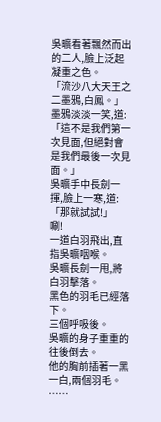吳曠看著飄然而出的二人,臉上泛起凝重之色。
「流沙八大天王之二墨鴉,白鳳。」
墨鴉淡淡一笑,道:「這不是我們第一次見面,但絕對會是我們最後一次見面。」
吳曠手中長劍一揮,臉上一寒,道:「那就試試!」
唰!
一道白羽飛出,直指吳曠咽喉。
吳曠長劍一甩,將白羽擊落。
黑色的羽毛已經落下。
三個呼吸後。
吳曠的身子重重的往後倒去。
他的胸前插著一黑一白,兩個羽毛。
……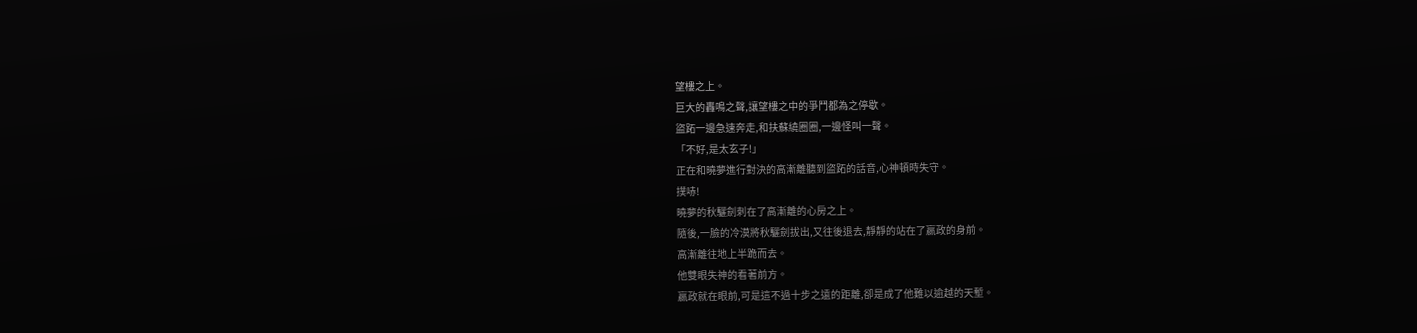望樓之上。
巨大的轟鳴之聲,讓望樓之中的爭鬥都為之停歇。
盜跖一邊急速奔走,和扶蘇繞圈圈,一邊怪叫一聲。
「不好,是太玄子!」
正在和曉夢進行對決的高漸離聽到盜跖的話音,心神頓時失守。
撲哧!
曉夢的秋驪劍刺在了高漸離的心房之上。
隨後,一臉的冷漠將秋驪劍拔出,又往後退去,靜靜的站在了嬴政的身前。
高漸離往地上半跪而去。
他雙眼失神的看著前方。
嬴政就在眼前,可是這不過十步之遠的距離,卻是成了他難以逾越的天塹。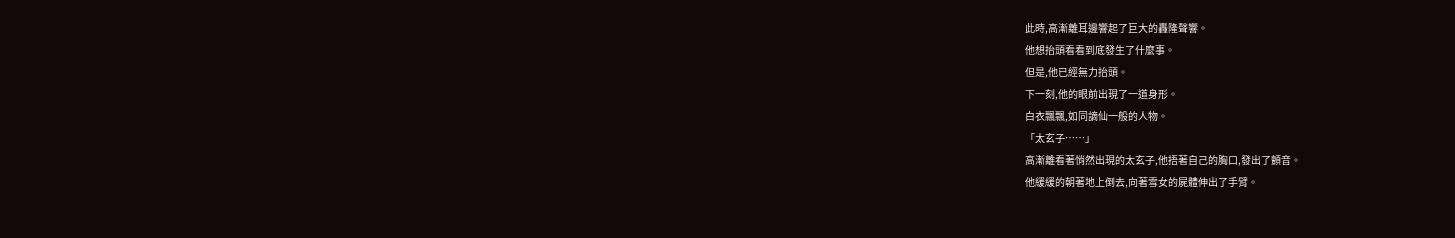此時,高漸離耳邊響起了巨大的轟隆聲響。
他想抬頭看看到底發生了什麼事。
但是,他已經無力抬頭。
下一刻,他的眼前出現了一道身形。
白衣飄飄,如同謫仙一般的人物。
「太玄子……」
高漸離看著悄然出現的太玄子,他捂著自己的胸口,發出了顫音。
他緩緩的朝著地上倒去,向著雪女的屍體伸出了手臂。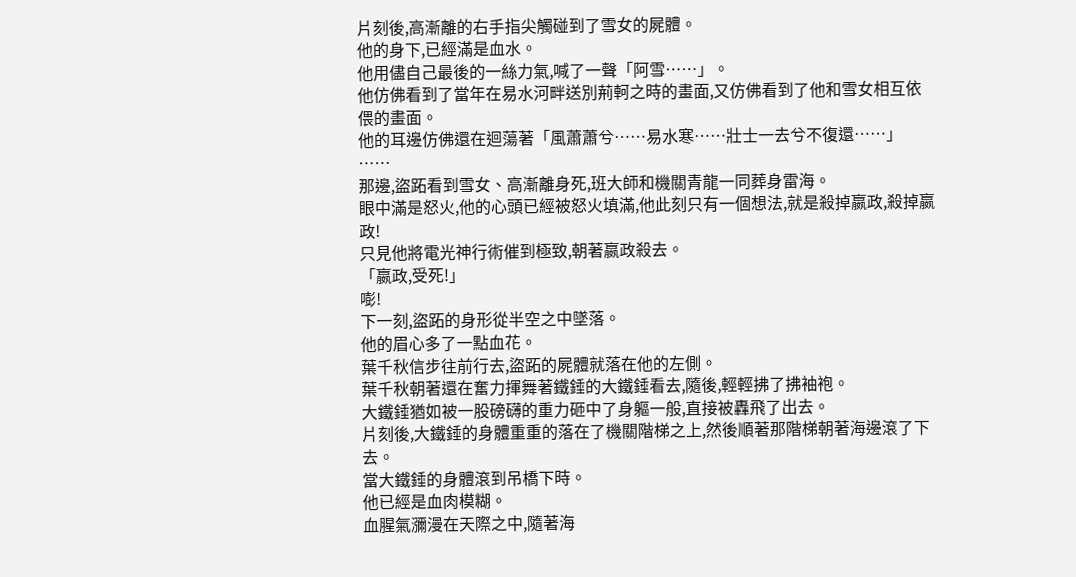片刻後,高漸離的右手指尖觸碰到了雪女的屍體。
他的身下,已經滿是血水。
他用儘自己最後的一絲力氣,喊了一聲「阿雪……」。
他仿佛看到了當年在易水河畔送別荊軻之時的畫面,又仿佛看到了他和雪女相互依偎的畫面。
他的耳邊仿佛還在迴蕩著「風蕭蕭兮……易水寒……壯士一去兮不復還……」
……
那邊,盜跖看到雪女、高漸離身死,班大師和機關青龍一同葬身雷海。
眼中滿是怒火,他的心頭已經被怒火填滿,他此刻只有一個想法,就是殺掉嬴政,殺掉嬴政!
只見他將電光神行術催到極致,朝著嬴政殺去。
「嬴政,受死!」
嘭!
下一刻,盜跖的身形從半空之中墜落。
他的眉心多了一點血花。
葉千秋信步往前行去,盜跖的屍體就落在他的左側。
葉千秋朝著還在奮力揮舞著鐵錘的大鐵錘看去,隨後,輕輕拂了拂袖袍。
大鐵錘猶如被一股磅礴的重力砸中了身軀一般,直接被轟飛了出去。
片刻後,大鐵錘的身體重重的落在了機關階梯之上,然後順著那階梯朝著海邊滾了下去。
當大鐵錘的身體滾到吊橋下時。
他已經是血肉模糊。
血腥氣瀰漫在天際之中,隨著海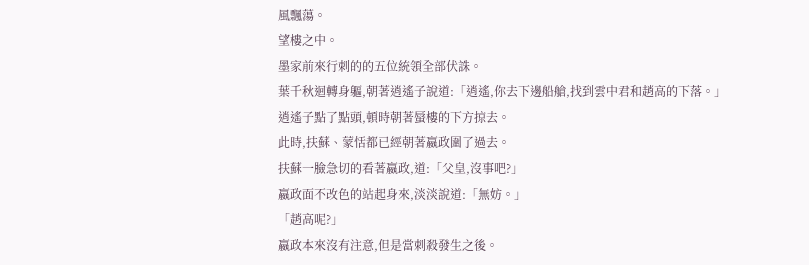風飄蕩。
望樓之中。
墨家前來行刺的的五位統領全部伏誅。
葉千秋迴轉身軀,朝著逍遙子說道:「逍遙,你去下邊船艙,找到雲中君和趙高的下落。」
逍遙子點了點頭,頓時朝著蜃樓的下方掠去。
此時,扶蘇、蒙恬都已經朝著嬴政圍了過去。
扶蘇一臉急切的看著嬴政,道:「父皇,沒事吧?」
嬴政面不改色的站起身來,淡淡說道:「無妨。」
「趙高呢?」
嬴政本來沒有注意,但是當刺殺發生之後。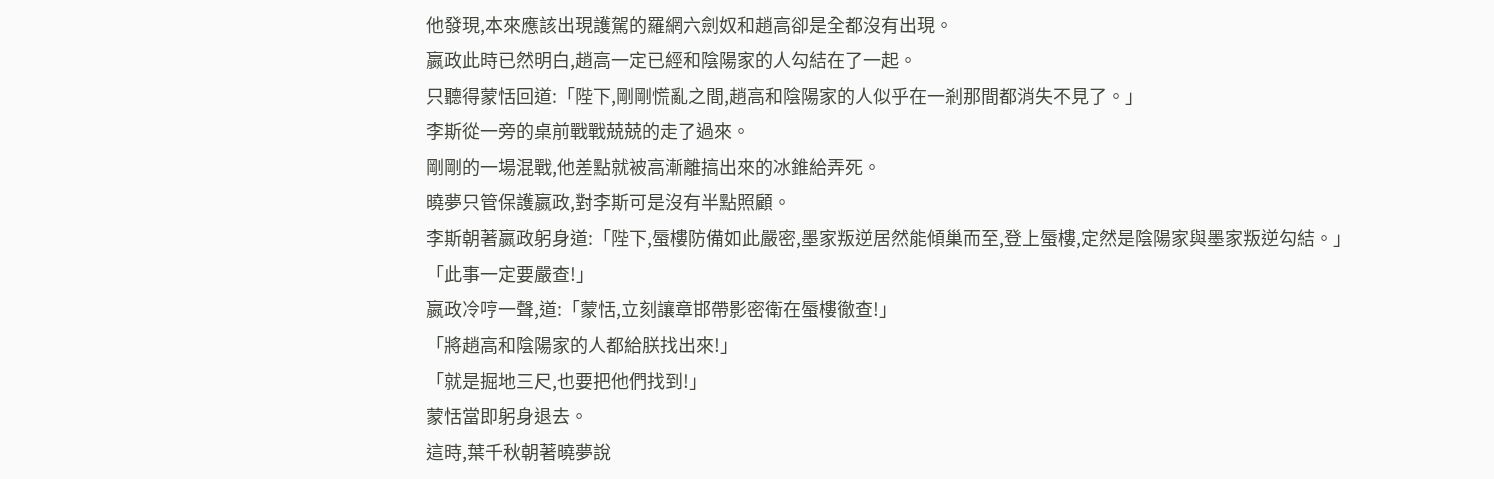他發現,本來應該出現護駕的羅網六劍奴和趙高卻是全都沒有出現。
嬴政此時已然明白,趙高一定已經和陰陽家的人勾結在了一起。
只聽得蒙恬回道:「陛下,剛剛慌亂之間,趙高和陰陽家的人似乎在一剎那間都消失不見了。」
李斯從一旁的桌前戰戰兢兢的走了過來。
剛剛的一場混戰,他差點就被高漸離搞出來的冰錐給弄死。
曉夢只管保護嬴政,對李斯可是沒有半點照顧。
李斯朝著嬴政躬身道:「陛下,蜃樓防備如此嚴密,墨家叛逆居然能傾巢而至,登上蜃樓,定然是陰陽家與墨家叛逆勾結。」
「此事一定要嚴查!」
嬴政冷哼一聲,道:「蒙恬,立刻讓章邯帶影密衛在蜃樓徹查!」
「將趙高和陰陽家的人都給朕找出來!」
「就是掘地三尺,也要把他們找到!」
蒙恬當即躬身退去。
這時,葉千秋朝著曉夢說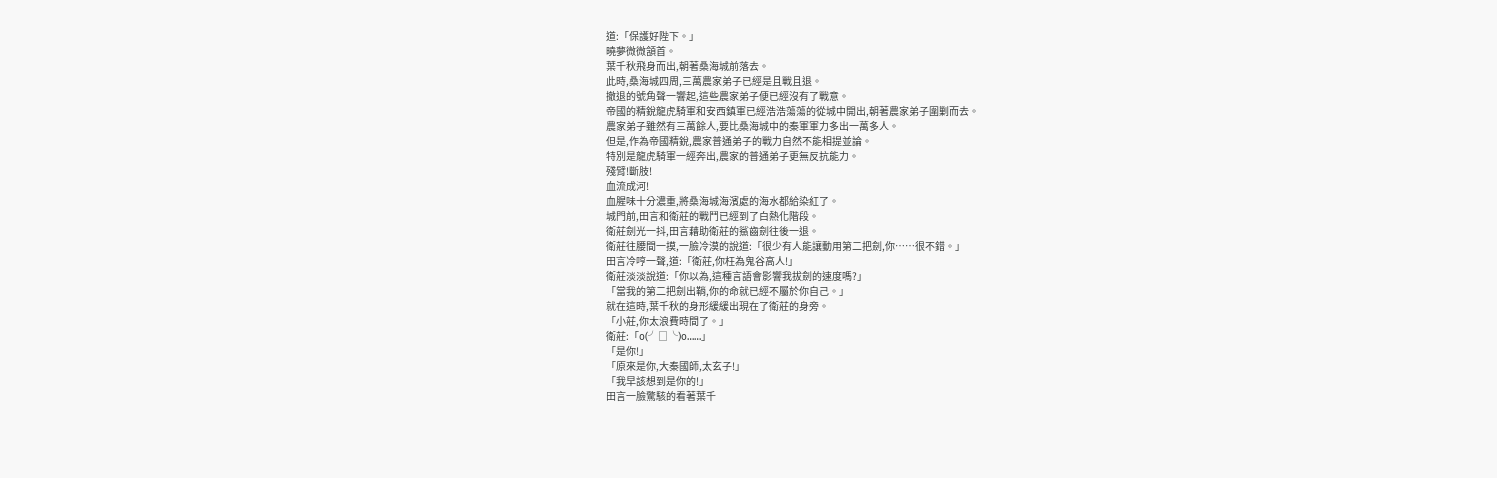道:「保護好陛下。」
曉夢微微頷首。
葉千秋飛身而出,朝著桑海城前落去。
此時,桑海城四周,三萬農家弟子已經是且戰且退。
撤退的號角聲一響起,這些農家弟子便已經沒有了戰意。
帝國的精銳龍虎騎軍和安西鎮軍已經浩浩蕩蕩的從城中開出,朝著農家弟子圍剿而去。
農家弟子雖然有三萬餘人,要比桑海城中的秦軍軍力多出一萬多人。
但是,作為帝國精銳,農家普通弟子的戰力自然不能相提並論。
特別是龍虎騎軍一經奔出,農家的普通弟子更無反抗能力。
殘臂!斷肢!
血流成河!
血腥味十分濃重,將桑海城海濱處的海水都給染紅了。
城門前,田言和衛莊的戰鬥已經到了白熱化階段。
衛莊劍光一抖,田言藉助衛莊的鯊齒劍往後一退。
衛莊往腰間一摸,一臉冷漠的說道:「很少有人能讓動用第二把劍,你……很不錯。」
田言冷哼一聲,道:「衛莊,你枉為鬼谷高人!」
衛莊淡淡說道:「你以為,這種言語會影響我拔劍的速度嗎?」
「當我的第二把劍出鞘,你的命就已經不屬於你自己。」
就在這時,葉千秋的身形緩緩出現在了衛莊的身旁。
「小莊,你太浪費時間了。」
衛莊:「o(╯□╰)o……」
「是你!」
「原來是你,大秦國師,太玄子!」
「我早該想到是你的!」
田言一臉驚駭的看著葉千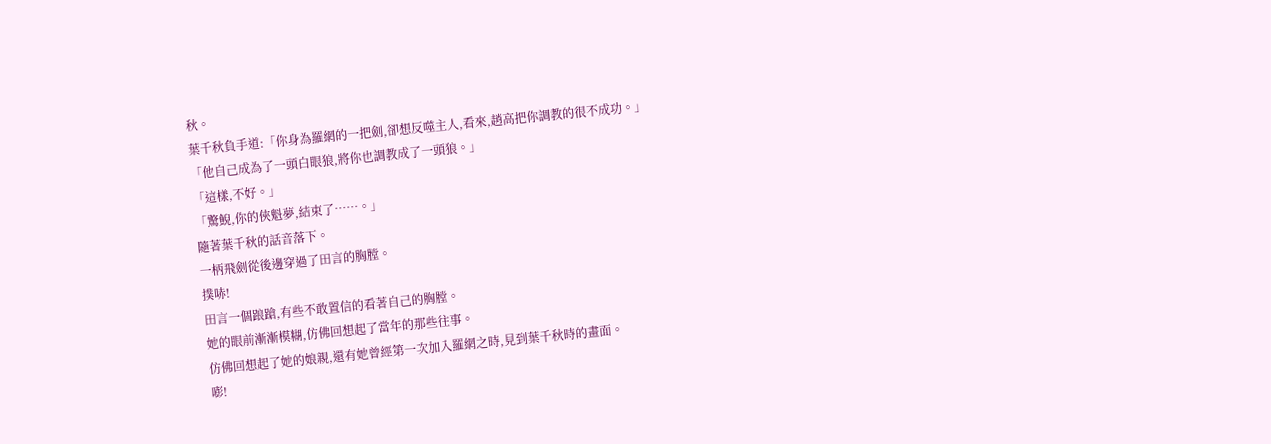秋。
葉千秋負手道:「你身為羅網的一把劍,卻想反噬主人,看來,趙高把你調教的很不成功。」
「他自己成為了一頭白眼狼,將你也調教成了一頭狼。」
「這樣,不好。」
「驚鯢,你的俠魁夢,結束了……。」
隨著葉千秋的話音落下。
一柄飛劍從後邊穿過了田言的胸膛。
撲哧!
田言一個踉蹌,有些不敢置信的看著自己的胸膛。
她的眼前漸漸模糊,仿佛回想起了當年的那些往事。
仿佛回想起了她的娘親,還有她曾經第一次加入羅網之時,見到葉千秋時的畫面。
嘭!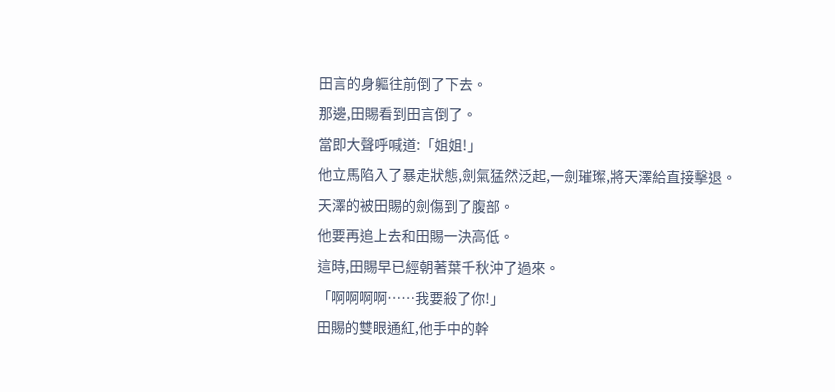田言的身軀往前倒了下去。
那邊,田賜看到田言倒了。
當即大聲呼喊道:「姐姐!」
他立馬陷入了暴走狀態,劍氣猛然泛起,一劍璀璨,將天澤給直接擊退。
天澤的被田賜的劍傷到了腹部。
他要再追上去和田賜一決高低。
這時,田賜早已經朝著葉千秋沖了過來。
「啊啊啊啊……我要殺了你!」
田賜的雙眼通紅,他手中的幹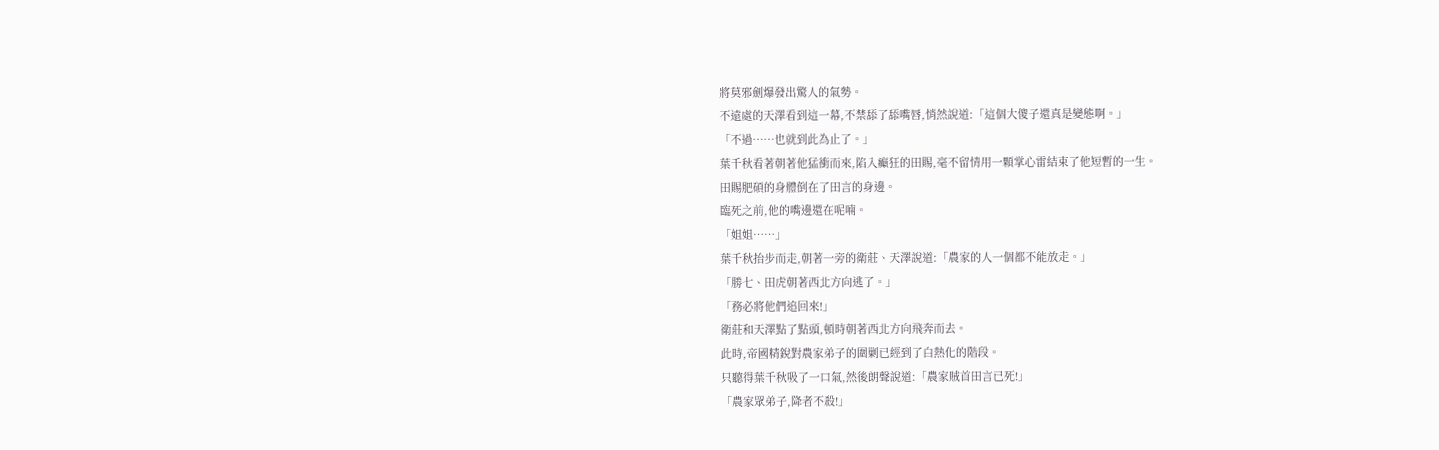將莫邪劍爆發出驚人的氣勢。
不遠處的天澤看到這一幕,不禁舔了舔嘴唇,悄然說道:「這個大傻子還真是變態啊。」
「不過……也就到此為止了。」
葉千秋看著朝著他猛衝而來,陷入癲狂的田賜,毫不留情用一顆掌心雷結束了他短暫的一生。
田賜肥碩的身體倒在了田言的身邊。
臨死之前,他的嘴邊還在呢喃。
「姐姐……」
葉千秋抬步而走,朝著一旁的衛莊、天澤說道:「農家的人一個都不能放走。」
「勝七、田虎朝著西北方向逃了。」
「務必將他們追回來!」
衛莊和天澤點了點頭,頓時朝著西北方向飛奔而去。
此時,帝國精銳對農家弟子的圍剿已經到了白熱化的階段。
只聽得葉千秋吸了一口氣,然後朗聲說道:「農家賊首田言已死!」
「農家眾弟子,降者不殺!」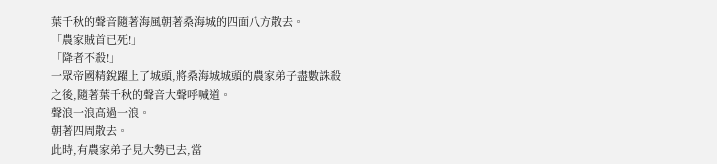葉千秋的聲音隨著海風朝著桑海城的四面八方散去。
「農家賊首已死!」
「降者不殺!」
一眾帝國精銳躍上了城頭,將桑海城城頭的農家弟子盡數誅殺之後,隨著葉千秋的聲音大聲呼喊道。
聲浪一浪高過一浪。
朝著四周散去。
此時,有農家弟子見大勢已去,當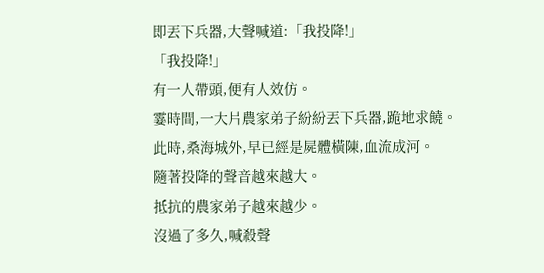即丟下兵器,大聲喊道:「我投降!」
「我投降!」
有一人帶頭,便有人效仿。
霎時間,一大片農家弟子紛紛丟下兵器,跪地求饒。
此時,桑海城外,早已經是屍體橫陳,血流成河。
隨著投降的聲音越來越大。
抵抗的農家弟子越來越少。
沒過了多久,喊殺聲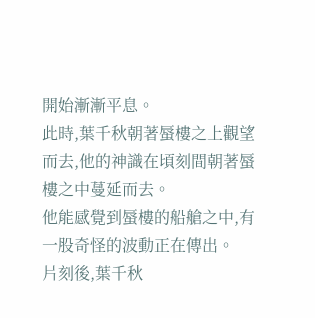開始漸漸平息。
此時,葉千秋朝著蜃樓之上觀望而去,他的神識在頃刻間朝著蜃樓之中蔓延而去。
他能感覺到蜃樓的船艙之中,有一股奇怪的波動正在傳出。
片刻後,葉千秋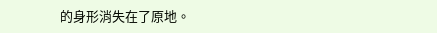的身形消失在了原地。